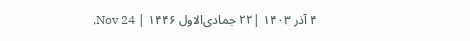۴ آذر ۱۴۰۳ |۲۲ جمادی‌الاول ۱۴۴۶ | Nov 24,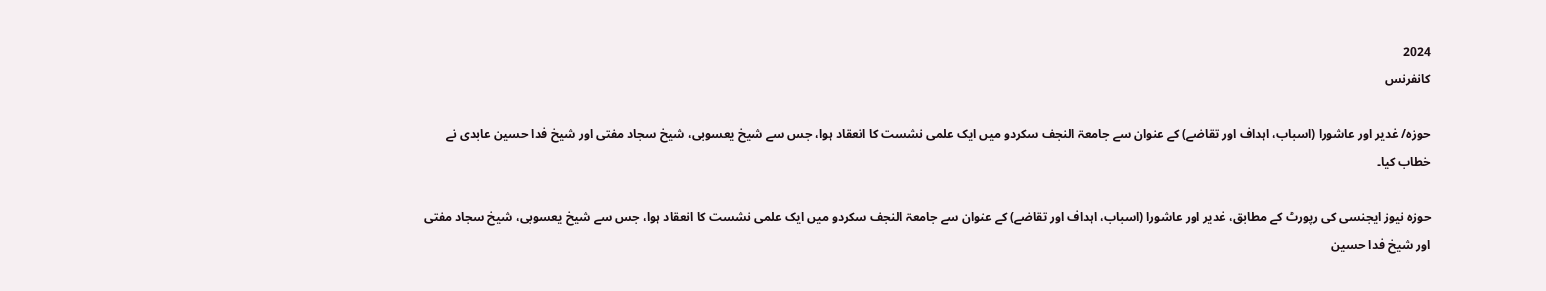2024
کانفرنس

حوزہ/ غدیر اور عاشورا (اسباب، اہداف اور تقاضے) کے عنوان سے جامعۃ النجف سکردو میں ایک علمی نشست کا انعقاد ہوا، جس سے شیخ یعسوبی، شیخ سجاد مفتی اور شیخ فدا حسین عابدی نے خطاب کیا۔

حوزہ نیوز ایجنسی کی رپورٹ کے مطابق، غدیر اور عاشورا (اسباب، اہداف اور تقاضے) کے عنوان سے جامعۃ النجف سکردو میں ایک علمی نشست کا انعقاد ہوا، جس سے شیخ یعسوبی، شیخ سجاد مفتی اور شیخ فدا حسین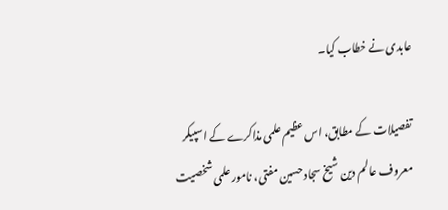عابدی نے خطاب کیا۔

تفصیلات کے مطابق، اس عظیم علمی مذاکرے کے اسپیکر معروف عالم دین شیخ سجاد حسین مفتی، نامور علمی شخصیت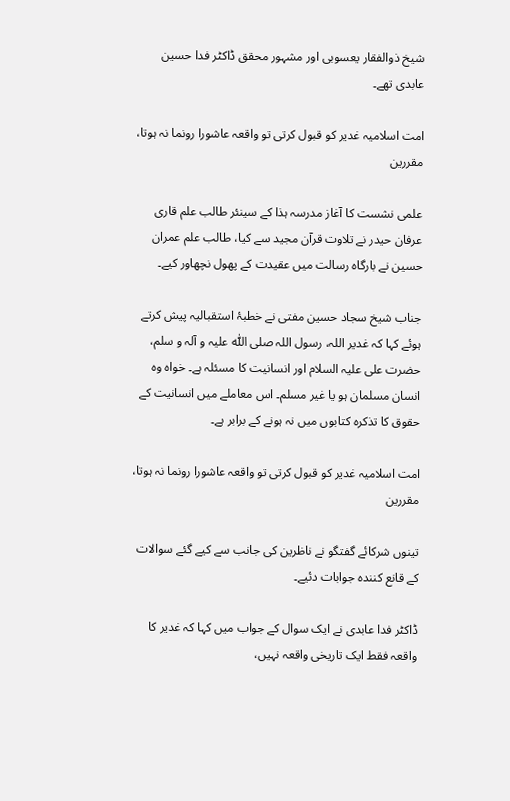شیخ ذوالفقار یعسوبی اور مشہور محقق ڈاکٹر فدا حسین عابدی تھے۔

امت اسلامیہ غدیر کو قبول کرتی تو واقعہ عاشورا رونما نہ ہوتا، مقررین

علمی نشست کا آغاز مدرسہ ہذا کے سینئر طالب علم قاری عرفان حیدر نے تلاوت قرآن مجید سے کیا، طالب علم عمران حسین نے بارگاہ رسالت میں عقیدت کے پھول نچھاور کیے۔

جناب شیخ سجاد حسین مفتی نے خطبۂ استقبالیہ پیش کرتے ہوئے کہا کہ غدیر اللہ، رسول اللہ صلی اللّٰہ علیہ و آلہ و سلم، حضرت علی علیہ السلام اور انسانیت کا مسئلہ ہے۔ خواہ وہ انسان مسلمان ہو یا غیر مسلم۔ اس معاملے میں انسانیت کے حقوق کا تذکرہ کتابوں میں نہ ہونے کے برابر ہے۔

امت اسلامیہ غدیر کو قبول کرتی تو واقعہ عاشورا رونما نہ ہوتا، مقررین

تینوں شرکائے گفتگو نے ناظرین کی جانب سے کیے گئے سوالات کے قانع کنندہ جوابات دئیے۔

ڈاکٹر فدا عابدی نے ایک سوال کے جواب میں کہا کہ غدیر کا واقعہ فقط ایک تاریخی واقعہ نہیں،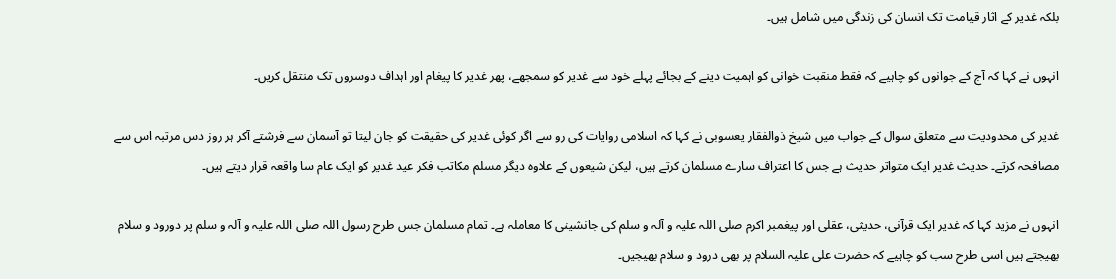بلکہ غدیر کے اثار قیامت تک انسان کی زندگی میں شامل ہیں۔

انہوں نے کہا کہ آج کے جوانوں کو چاہیے کہ فقط منقبت خوانی کو اہمیت دینے کے بجائے پہلے خود سے غدیر کو سمجھے، پھر غدیر کا پیغام اور اہداف دوسروں تک منتقل کریں۔

غدیر کی محدودیت سے متعلق سوال کے جواب میں شیخ ذوالفقار یعسوبی نے کہا کہ اسلامی روایات کی رو سے اگر کوئی غدیر کی حقیقت کو جان لیتا تو آسمان سے فرشتے آکر ہر روز دس مرتبہ اس سے مصافحہ کرتے۔ حدیث غدیر ایک متواتر حدیث ہے جس کا اعتراف سارے مسلمان کرتے ہیں، لیکن شیعوں کے علاوہ دیگر مسلم مکاتب فکر عید غدیر کو ایک عام سا واقعہ قرار دیتے ہیں۔

انہوں نے مزید کہا کہ غدیر ایک قرآنی، حدیثی، عقلی اور پیغمبر اکرم صلی اللہ علیہ و آلہ و سلم کی جانشینی کا معاملہ ہے۔ تمام مسلمان جس طرح رسول اللہ صلی اللہ علیہ و آلہ و سلم پر دورود و سلام بھیجتے ہیں اسی طرح سب کو چاہیے کہ حضرت علی علیہ السلام پر بھی درود و سلام بھیجیں۔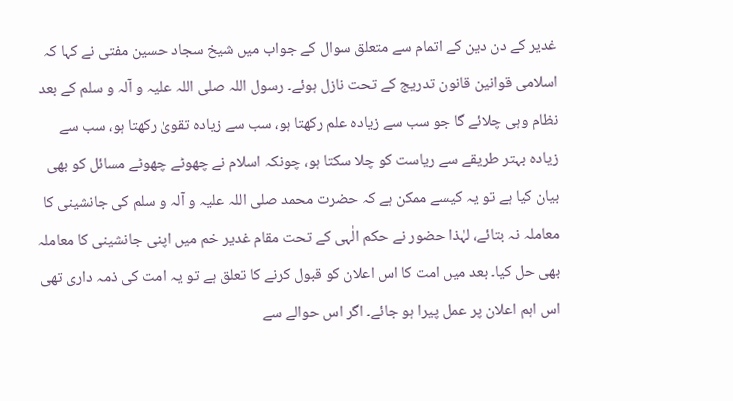غدیر کے دن دین کے اتمام سے متعلق سوال کے جواب میں شیخ سجاد حسین مفتی نے کہا کہ اسلامی قوانین قانون تدریج کے تحت نازل ہوئے۔ رسول اللہ صلی اللہ علیہ و آلہ و سلم کے بعد نظام وہی چلائے گا جو سب سے زیادہ علم رکھتا ہو، سب سے زیادہ تقویٰ رکھتا ہو، سب سے زیادہ بہتر طریقے سے ریاست کو چلا سکتا ہو، چونکہ اسلام نے چھوٹے چھوٹے مسائل کو بھی بیان کیا ہے تو یہ کیسے ممکن ہے کہ حضرت محمد صلی اللہ علیہ و آلہ و سلم کی جانشینی کا معاملہ نہ بتائے، لہٰذا حضور نے حکم الٰہی کے تحت مقام غدیر خم میں اپنی جانشینی کا معاملہ بھی حل کیا۔ بعد میں امت کا اس اعلان کو قبول کرنے کا تعلق ہے تو یہ امت کی ذمہ داری تھی اس اہم اعلان پر عمل پیرا ہو جائے۔ اگر اس حوالے سے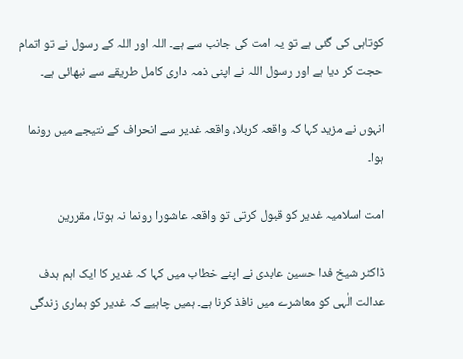کوتاہی کی گئی ہے تو یہ امت کی جانب سے ہے۔ اللہ اور اللہ کے رسول نے تو اتمام حجت کر دیا ہے اور رسول اللہ نے اپنی ذمہ داری کامل طریقے سے نبھائی ہے۔

انہوں نے مزید کہا کہ واقعہ کربلا، واقعہ غدیر سے انحراف کے نتیجے میں رونما ہوا۔

امت اسلامیہ غدیر کو قبول کرتی تو واقعہ عاشورا رونما نہ ہوتا، مقررین

ڈاکٹر شیخ فدا حسین عابدی نے اپنے خطاب میں کہا کہ غدیر کا ایک اہم ہدف عدالت الٰہی کو معاشرے میں نافذ کرنا ہے۔ ہمیں چاہیے کہ غدیر کو ہماری زندگی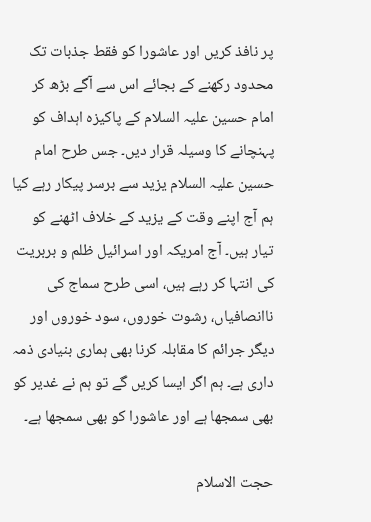پر نافذ کریں اور عاشورا کو فقط جذبات تک محدود رکھنے کے بجائے اس سے آگے بڑھ کر امام حسین علیہ السلام کے پاکیزہ اہداف کو پہنچانے کا وسیلہ قرار دیں۔ جس طرح امام حسین علیہ السلام یزید سے برسر پیکار رہے کیا ہم آج اپنے وقت کے یزید کے خلاف اٹھنے کو تیار ہیں۔ آج امریکہ اور اسرائیل ظلم و بربریت کی انتہا کر رہے ہیں، اسی طرح سماج کی ناانصافیاں، رشوت خوروں، سود خوروں اور دیگر جرائم کا مقابلہ کرنا بھی ہماری بنیادی ذمہ داری ہے۔ ہم اگر ایسا کریں گے تو ہم نے غدیر کو بھی سمجھا ہے اور عاشورا کو بھی سمجھا ہے۔

حجت الاسلام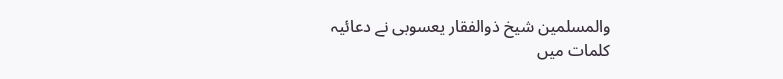والمسلمین شیخ ذوالفقار یعسوبی نے دعائیہ کلمات میں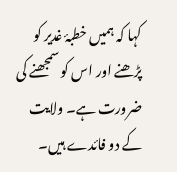کہا کہ ہمیں خطبۂ غدیر کو پڑھنے اور اس کو سمجھنے کی ضرورت ہے۔ ولایت کے دو فائدے ہیں۔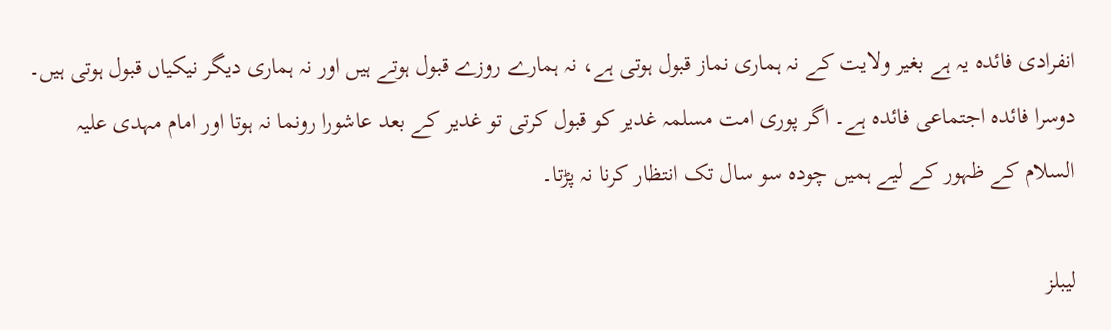انفرادی فائدہ یہ ہے بغیر ولایت کے نہ ہماری نماز قبول ہوتی ہے، نہ ہمارے روزے قبول ہوتے ہیں اور نہ ہماری دیگر نیکیاں قبول ہوتی ہیں۔ دوسرا فائدہ اجتماعی فائدہ ہے۔ اگر پوری امت مسلمہ غدیر کو قبول کرتی تو غدیر کے بعد عاشورا رونما نہ ہوتا اور امام مہدی علیہ السلام کے ظہور کے لیے ہمیں چودہ سو سال تک انتظار کرنا نہ پڑتا۔

لیبلز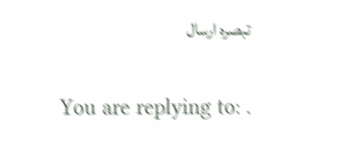تبصرہ ارسال

You are replying to: .